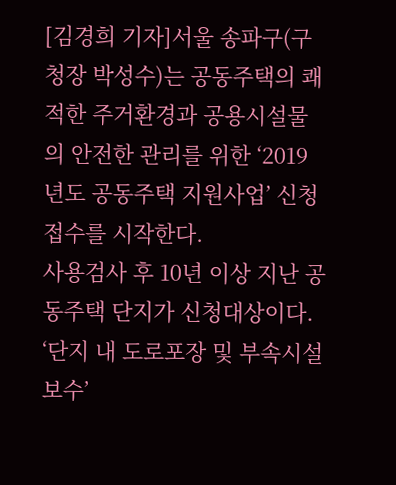[김경희 기자]서울 송파구(구청장 박성수)는 공동주택의 쾌적한 주거환경과 공용시설물의 안전한 관리를 위한 ‘2019년도 공동주택 지원사업’ 신청 접수를 시작한다.
사용검사 후 10년 이상 지난 공동주택 단지가 신청대상이다. ‘단지 내 도로포장 및 부속시설 보수’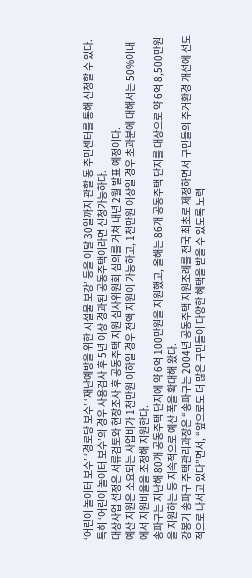‘어린이 놀이터 보수’ ‘경로당 보수’ ‘재난예방을 위한 시설물 보강’ 등을 이달 30일까지 관할 동 주민센터를 통해 신청할 수 있다.
특히 ‘어린이 놀이터 보수’의 경우 사용검사 후 5년 이상 경과된 공동주택이라면 신청가능하다.
대상사업 선정은 서류검토와 현장조사 후 공동주택 지원 심사위원회 심의를 거쳐 내년 2월 발표 예정이다.
예산 지원은 소요되는 사업비가 1천만원 이하일 경우 전액 지원이 가능하고, 1천만원 이상일 경우 초과분에 대해서는 50%이내에서 지원비율을 조정해 지원한다.
송파구는 지난해 80개 공동주택 단지에 약 6억 100만원을 지원했고, 올해는 86개 공동주택 단지를 대상으로 약 6억 8,500만원을 지원하는 등 지속적으로 예산 폭을 확대해 왔다.
강봉기 송파구 주택관리과장은 “송파구는 2004년 공동주택 지원조례를 전국 최초로 제정하면서 구민들의 주거환경 개선에 선도적으로 나서고 있다”면서, “앞으로도 더 많은 구민들이 다양한 혜택을 받을 수 있도록 노력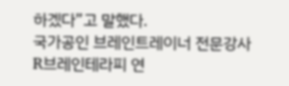하겠다”고 말했다.
국가공인 브레인트레이너 전문강사
R브레인테라피 연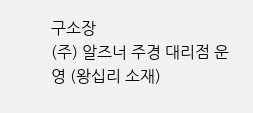구소장
(주) 알즈너 주경 대리점 운영 (왕십리 소재)